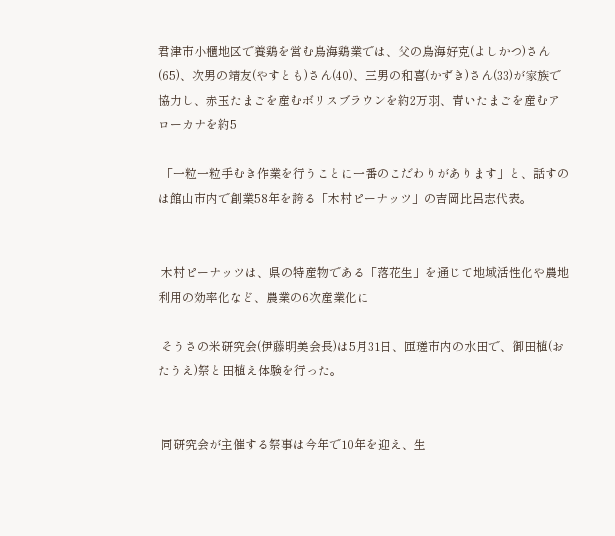君津市小櫃地区で養鶏を営む鳥海鶏業では、父の鳥海好克(よしかつ)さん(65)、次男の靖友(やすとも)さん(40)、三男の和喜(かずき)さん(33)が家族で協力し、赤玉たまごを産むボリスブラウンを約2万羽、青いたまごを産むアローカナを約5

 「一粒一粒手むき作業を行うことに一番のこだわりがあります」と、話すのは館山市内で創業58年を誇る「木村ピーナッツ」の吉岡比呂志代表。


 木村ピーナッツは、県の特産物である「落花生」を通じて地域活性化や農地利用の効率化など、農業の6次産業化に

 そうさの米研究会(伊藤明美会長)は5月31日、匝瑳市内の水田で、御田植(おたうえ)祭と田植え体験を行った。


 同研究会が主催する祭事は今年で10年を迎え、生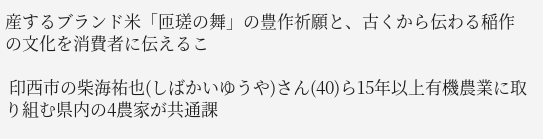産するブランド米「匝瑳の舞」の豊作祈願と、古くから伝わる稲作の文化を消費者に伝えるこ

 印西市の柴海祐也(しばかいゆうや)さん(40)ら15年以上有機農業に取り組む県内の4農家が共通課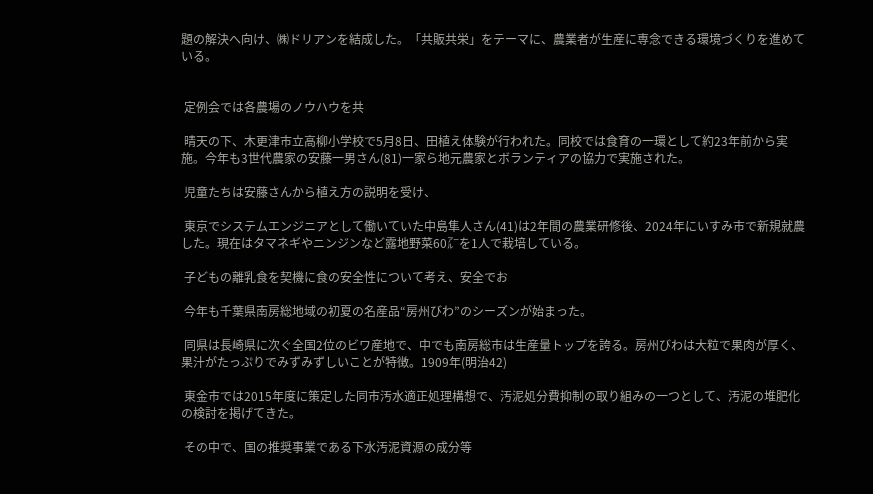題の解決へ向け、㈱ドリアンを結成した。「共販共栄」をテーマに、農業者が生産に専念できる環境づくりを進めている。


 定例会では各農場のノウハウを共

 晴天の下、木更津市立高柳小学校で5月8日、田植え体験が行われた。同校では食育の一環として約23年前から実施。今年も3世代農家の安藤一男さん(81)一家ら地元農家とボランティアの協力で実施された。

 児童たちは安藤さんから植え方の説明を受け、

 東京でシステムエンジニアとして働いていた中島隼人さん(41)は2年間の農業研修後、2024年にいすみ市で新規就農した。現在はタマネギやニンジンなど露地野菜60㌃を1人で栽培している。

 子どもの離乳食を契機に食の安全性について考え、安全でお

 今年も千葉県南房総地域の初夏の名産品“房州びわ”のシーズンが始まった。

 同県は長崎県に次ぐ全国2位のビワ産地で、中でも南房総市は生産量トップを誇る。房州びわは大粒で果肉が厚く、果汁がたっぷりでみずみずしいことが特徴。1909年(明治42)

 東金市では2015年度に策定した同市汚水適正処理構想で、汚泥処分費抑制の取り組みの一つとして、汚泥の堆肥化の検討を掲げてきた。

 その中で、国の推奨事業である下水汚泥資源の成分等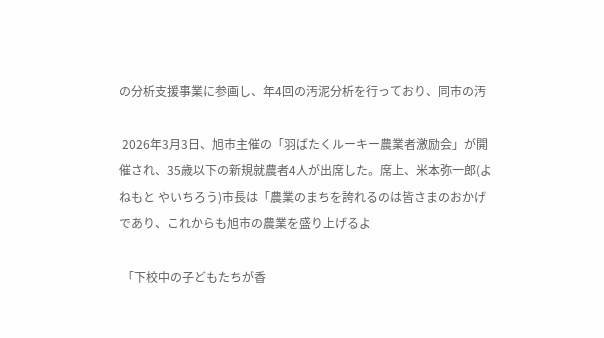の分析支援事業に参画し、年4回の汚泥分析を行っており、同市の汚

 2026年3月3日、旭市主催の「羽ばたくルーキー農業者激励会」が開催され、35歳以下の新規就農者4人が出席した。席上、米本弥一郎(よねもと やいちろう)市長は「農業のまちを誇れるのは皆さまのおかげであり、これからも旭市の農業を盛り上げるよ

 「下校中の子どもたちが香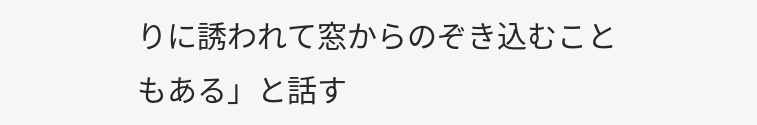りに誘われて窓からのぞき込むこともある」と話す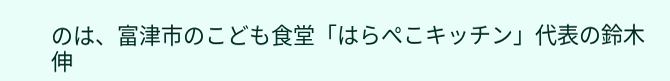のは、富津市のこども食堂「はらぺこキッチン」代表の鈴木伸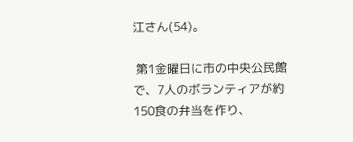江さん(54)。

 第1金曜日に市の中央公民館で、7人のボランティアが約150食の弁当を作り、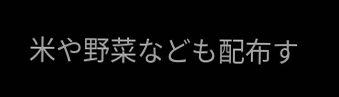米や野菜なども配布す